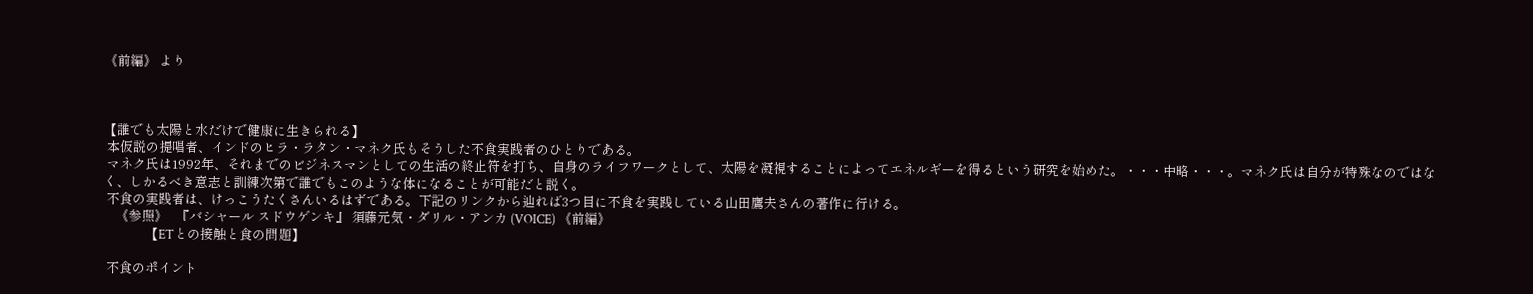《前編》 より



【誰でも太陽と水だけで健康に生きられる】
 本仮説の提唱者、インドのヒラ・ラタン・マネク氏もそうした不食実践者のひとりである。
 マネク氏は1992年、それまでのビジネスマンとしての生活の終止符を打ち、自身のライフワークとして、太陽を凝視することによってエネルギーを得るという研究を始めた。・・・中略・・・。マネク氏は自分が特殊なのではなく、しかるべき意志と訓練次第で誰でもこのような体になることが可能だと説く。
 不食の実践者は、けっこうたくさんいるはずである。下記のリンクから辿れば3つ目に不食を実践している山田鷹夫さんの著作に行ける。
    《参照》   『バシャール スドウゲンキ』 須藤元気・ダリル・アンカ (VOICE) 《前編》
              【ETとの接触と食の問題】

 不食のポイント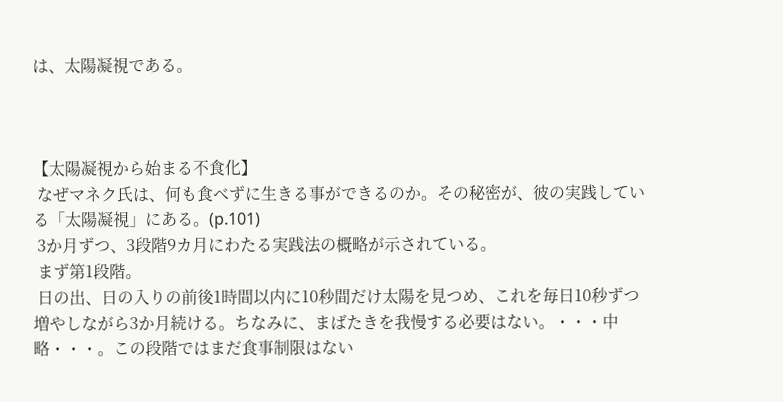は、太陽凝視である。



【太陽凝視から始まる不食化】
 なぜマネク氏は、何も食べずに生きる事ができるのか。その秘密が、彼の実践している「太陽凝視」にある。(p.101)
 3か月ずつ、3段階9カ月にわたる実践法の概略が示されている。
 まず第1段階。
 日の出、日の入りの前後1時間以内に10秒間だけ太陽を見つめ、これを毎日10秒ずつ増やしながら3か月続ける。ちなみに、まばたきを我慢する必要はない。・・・中略・・・。この段階ではまだ食事制限はない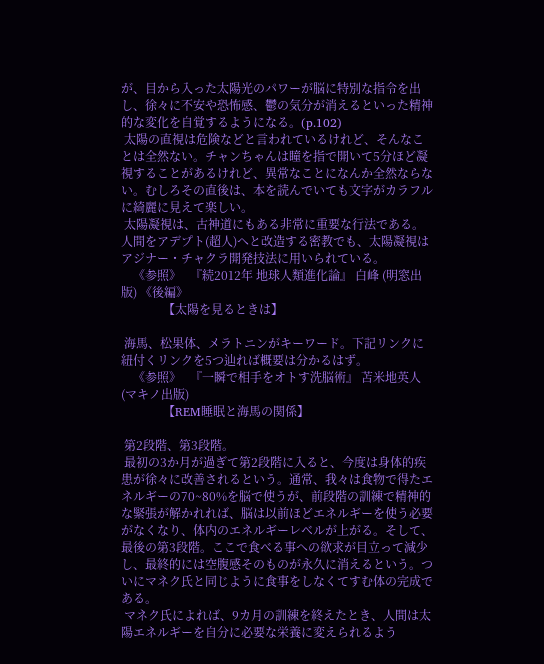が、目から入った太陽光のパワーが脳に特別な指令を出し、徐々に不安や恐怖感、鬱の気分が消えるといった精神的な変化を自覚するようになる。(p.102)
 太陽の直視は危険などと言われているけれど、そんなことは全然ない。チャンちゃんは瞳を指で開いて5分ほど凝視することがあるけれど、異常なことになんか全然ならない。むしろその直後は、本を読んでいても文字がカラフルに綺麗に見えて楽しい。
 太陽凝視は、古神道にもある非常に重要な行法である。人間をアデプト(超人)へと改造する密教でも、太陽凝視はアジナー・チャクラ開発技法に用いられている。
    《参照》   『続2012年 地球人類進化論』 白峰 (明窓出版) 《後編》
              【太陽を見るときは】

 海馬、松果体、メラトニンがキーワード。下記リンクに紐付くリンクを5つ辿れば概要は分かるはず。
    《参照》   『一瞬で相手をオトす洗脳術』 苫米地英人 (マキノ出版)
              【REM睡眠と海馬の関係】

 第2段階、第3段階。
 最初の3か月が過ぎて第2段階に入ると、今度は身体的疾患が徐々に改善されるという。通常、我々は食物で得たエネルギーの70~80%を脳で使うが、前段階の訓練で精神的な緊張が解かれれば、脳は以前ほどエネルギーを使う必要がなくなり、体内のエネルギーレベルが上がる。そして、最後の第3段階。ここで食べる事への欲求が目立って減少し、最終的には空腹感そのものが永久に消えるという。ついにマネク氏と同じように食事をしなくてすむ体の完成である。
 マネク氏によれば、9カ月の訓練を終えたとき、人間は太陽エネルギーを自分に必要な栄養に変えられるよう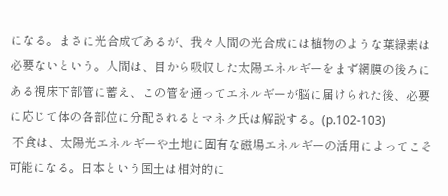になる。まさに光合成であるが、我々人間の光合成には植物のような葉緑素は必要ないという。人間は、目から吸収した太陽エネルギーをまず網膜の後ろにある視床下部管に蓄え、この管を通ってエネルギーが脳に届けられた後、必要に応じて体の各部位に分配されるとマネク氏は解説する。(p.102-103)
 不食は、太陽光エネルギーや土地に固有な磁場エネルギーの活用によってこそ可能になる。日本という国土は相対的に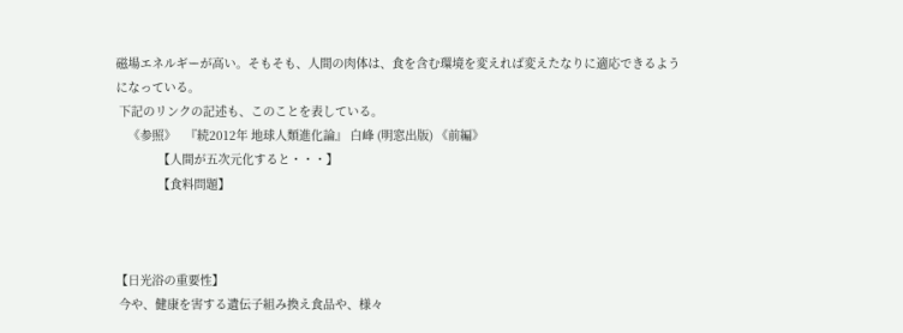磁場エネルギーが高い。そもそも、人間の肉体は、食を含む環境を変えれば変えたなりに適応できるようになっている。
 下記のリンクの記述も、このことを表している。
    《参照》   『続2012年 地球人類進化論』 白峰 (明窓出版) 《前編》
              【人間が五次元化すると・・・】
              【食料問題】



【日光浴の重要性】
 今や、健康を害する遺伝子組み換え食品や、様々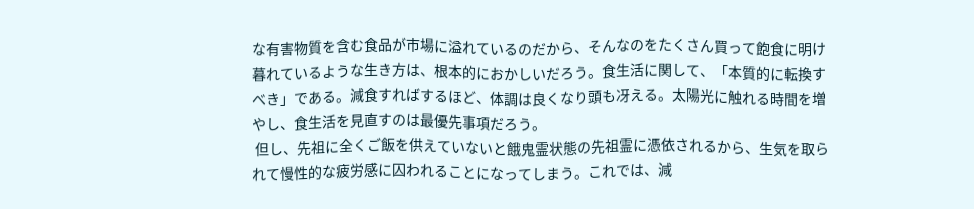な有害物質を含む食品が市場に溢れているのだから、そんなのをたくさん買って飽食に明け暮れているような生き方は、根本的におかしいだろう。食生活に関して、「本質的に転換すべき」である。減食すればするほど、体調は良くなり頭も冴える。太陽光に触れる時間を増やし、食生活を見直すのは最優先事項だろう。
 但し、先祖に全くご飯を供えていないと餓鬼霊状態の先祖霊に憑依されるから、生気を取られて慢性的な疲労感に囚われることになってしまう。これでは、減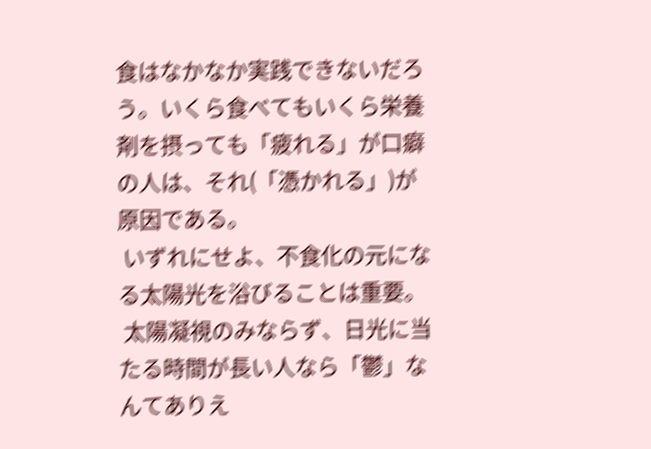食はなかなか実践できないだろう。いくら食べてもいくら栄養剤を摂っても「疲れる」が口癖の人は、それ(「憑かれる」)が原因である。
 いずれにせよ、不食化の元になる太陽光を浴びることは重要。
 太陽凝視のみならず、日光に当たる時間が長い人なら「鬱」なんてありえ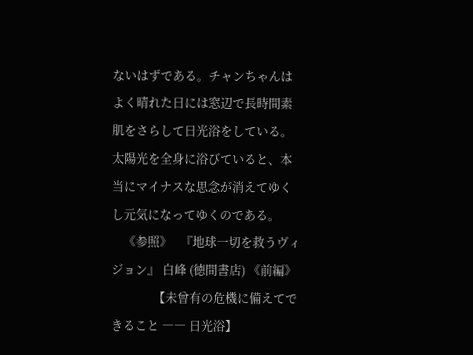ないはずである。チャンちゃんはよく晴れた日には窓辺で長時間素肌をさらして日光浴をしている。太陽光を全身に浴びていると、本当にマイナスな思念が消えてゆくし元気になってゆくのである。
    《参照》   『地球一切を救うヴィジョン』 白峰 (徳間書店) 《前編》
              【未曾有の危機に備えてできること ―― 日光浴】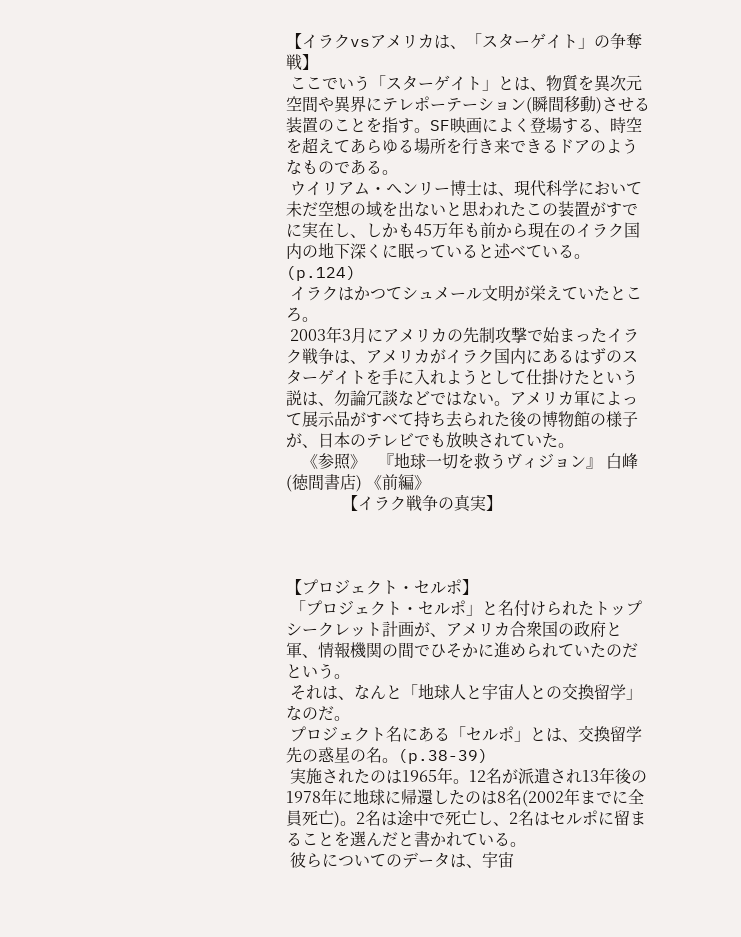【イラクvsアメリカは、「スターゲイト」の争奪戦】
 ここでいう「スターゲイト」とは、物質を異次元空間や異界にテレポーテーション(瞬間移動)させる装置のことを指す。SF映画によく登場する、時空を超えてあらゆる場所を行き来できるドアのようなものである。
 ウイリアム・ヘンリー博士は、現代科学において未だ空想の域を出ないと思われたこの装置がすでに実在し、しかも45万年も前から現在のイラク国内の地下深くに眠っていると述べている。(p.124)
 イラクはかつてシュメール文明が栄えていたところ。
 2003年3月にアメリカの先制攻撃で始まったイラク戦争は、アメリカがイラク国内にあるはずのスターゲイトを手に入れようとして仕掛けたという説は、勿論冗談などではない。アメリカ軍によって展示品がすべて持ち去られた後の博物館の様子が、日本のテレビでも放映されていた。
    《参照》   『地球一切を救うヴィジョン』 白峰 (徳間書店) 《前編》
              【イラク戦争の真実】



【プロジェクト・セルポ】
 「プロジェクト・セルポ」と名付けられたトップシークレット計画が、アメリカ合衆国の政府と軍、情報機関の間でひそかに進められていたのだという。
 それは、なんと「地球人と宇宙人との交換留学」なのだ。
 プロジェクト名にある「セルポ」とは、交換留学先の惑星の名。(p.38-39)
 実施されたのは1965年。12名が派遣され13年後の1978年に地球に帰還したのは8名(2002年までに全員死亡)。2名は途中で死亡し、2名はセルポに留まることを選んだと書かれている。
 彼らについてのデータは、宇宙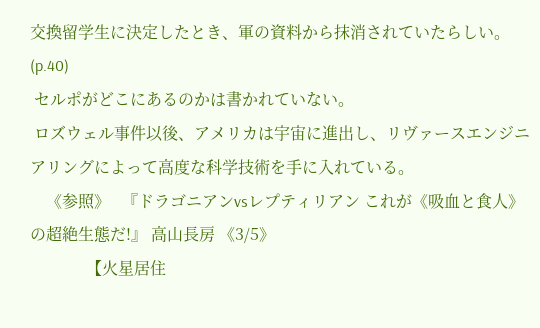交換留学生に決定したとき、軍の資料から抹消されていたらしい。(p.40)
 セルポがどこにあるのかは書かれていない。
 ロズウェル事件以後、アメリカは宇宙に進出し、リヴァースエンジニアリングによって高度な科学技術を手に入れている。
    《参照》   『ドラゴニアンvsレプティリアン これが《吸血と食人》の超絶生態だ!』 高山長房 《3/5》
              【火星居住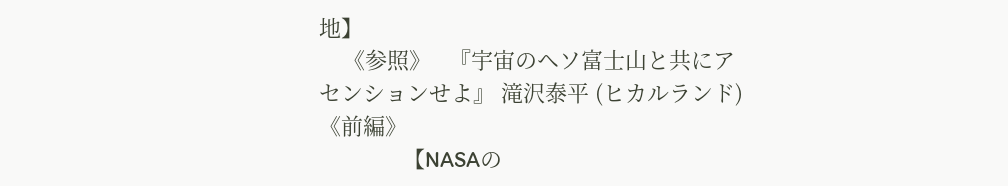地】
    《参照》   『宇宙のヘソ富士山と共にアセンションせよ』 滝沢泰平 (ヒカルランド) 《前編》
              【NASAの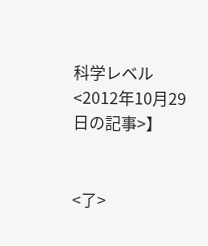科学レベル <2012年10月29日の記事>】


<了>